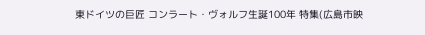東ドイツの巨匠 コンラート・ヴォルフ生誕100年 特集(広島市映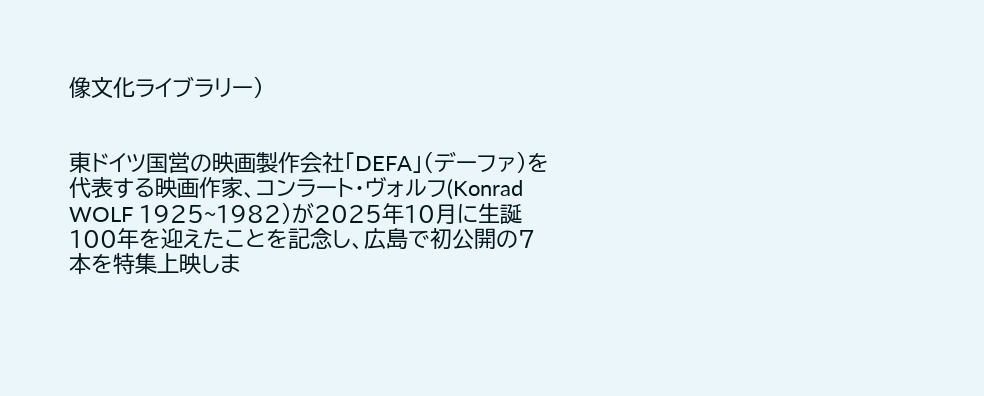像文化ライブラリー)


東ドイツ国営の映画製作会社「DEFA」(デーファ)を代表する映画作家、コンラート・ヴォルフ(Konrad WOLF 1925~1982)が2025年10月に生誕100年を迎えたことを記念し、広島で初公開の7本を特集上映しま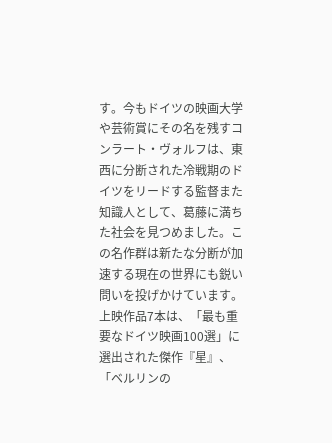す。今もドイツの映画大学や芸術賞にその名を残すコンラート・ヴォルフは、東西に分断された冷戦期のドイツをリードする監督また知識人として、葛藤に満ちた社会を見つめました。この名作群は新たな分断が加速する現在の世界にも鋭い問いを投げかけています。
上映作品7本は、「最も重要なドイツ映画100選」に選出された傑作『星』、「ベルリンの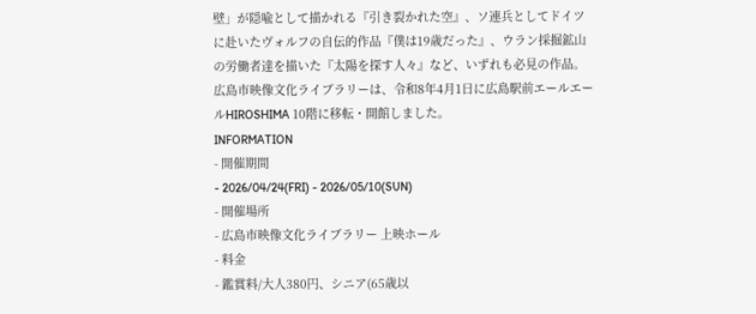壁」が隠喩として描かれる『引き裂かれた空』、ソ連兵としてドイツに赴いたヴォルフの自伝的作品『僕は19歳だった』、ウラン採掘鉱山の労働者達を描いた『太陽を探す人々』など、いずれも必見の作品。
広島市映像文化ライブラリーは、令和8年4月1日に広島駅前エールエールHIROSHIMA 10階に移転・開館しました。
INFORMATION
- 開催期間
- 2026/04/24(FRI) - 2026/05/10(SUN)
- 開催場所
- 広島市映像文化ライブラリー 上映ホール
- 料金
- 鑑賞料/大人380円、シニア(65歳以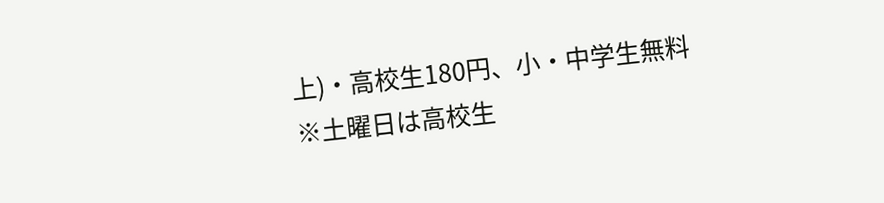上)・高校生180円、小・中学生無料
※土曜日は高校生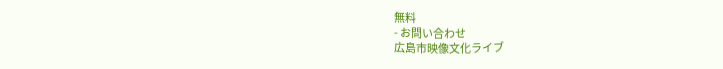無料
- お問い合わせ
広島市映像文化ライブ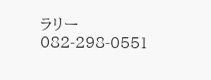ラリー
082-298-0551